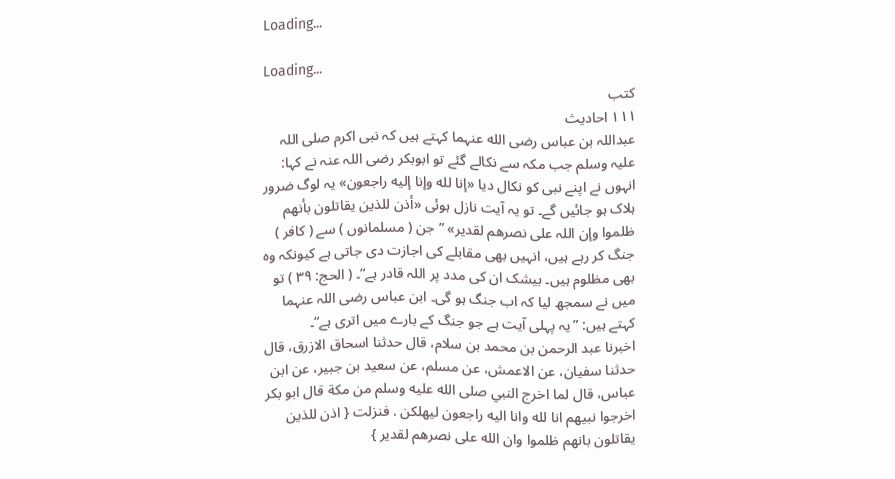Loading...

Loading...
کتب
۱۱۱ احادیث
عبداللہ بن عباس رضی الله عنہما کہتے ہیں کہ نبی اکرم صلی اللہ علیہ وسلم جب مکہ سے نکالے گئے تو ابوبکر رضی اللہ عنہ نے کہا: انہوں نے اپنے نبی کو نکال دیا «إنا لله وإنا إليه راجعون» یہ لوگ ضرور ہلاک ہو جائیں گے۔ تو یہ آیت نازل ہوئی «أذن للذين يقاتلون بأنهم ظلموا وإن اللہ على نصرهم لقدير» ”جن ( مسلمانوں ) سے ( کافر ) جنگ کر رہے ہیں، انہیں بھی مقابلے کی اجازت دی جاتی ہے کیونکہ وہ بھی مظلوم ہیں۔ بیشک ان کی مدد پر اللہ قادر ہے“۔ ( الحج: ۳۹ ) تو میں نے سمجھ لیا کہ اب جنگ ہو گی۔ ابن عباس رضی اللہ عنہما کہتے ہیں: ”یہ پہلی آیت ہے جو جنگ کے بارے میں اتری ہے“۔
اخبرنا عبد الرحمن بن محمد بن سلام، قال حدثنا اسحاق الازرق، قال حدثنا سفيان، عن الاعمش، عن مسلم، عن سعيد بن جبير، عن ابن عباس، قال لما اخرج النبي صلى الله عليه وسلم من مكة قال ابو بكر اخرجوا نبيهم انا لله وانا اليه راجعون ليهلكن . فنزلت { اذن للذين يقاتلون بانهم ظلموا وان الله على نصرهم لقدير }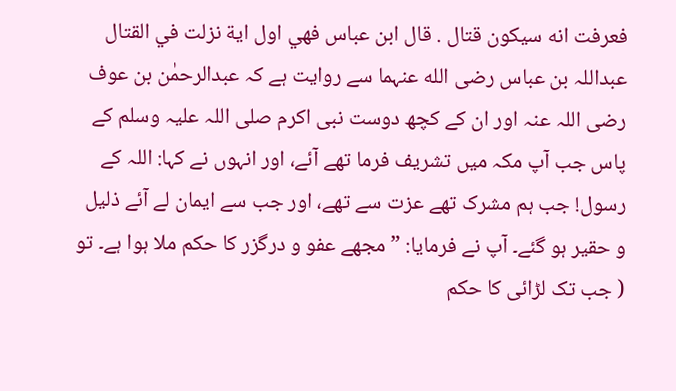فعرفت انه سيكون قتال . قال ابن عباس فهي اول اية نزلت في القتال
عبداللہ بن عباس رضی الله عنہما سے روایت ہے کہ عبدالرحمٰن بن عوف رضی اللہ عنہ اور ان کے کچھ دوست نبی اکرم صلی اللہ علیہ وسلم کے پاس جب آپ مکہ میں تشریف فرما تھے آئے، اور انہوں نے کہا: اللہ کے رسول! جب ہم مشرک تھے عزت سے تھے، اور جب سے ایمان لے آئے ذلیل و حقیر ہو گئے۔ آپ نے فرمایا: ”مجھے عفو و درگزر کا حکم ملا ہوا ہے۔ تو ( جب تک لڑائی کا حکم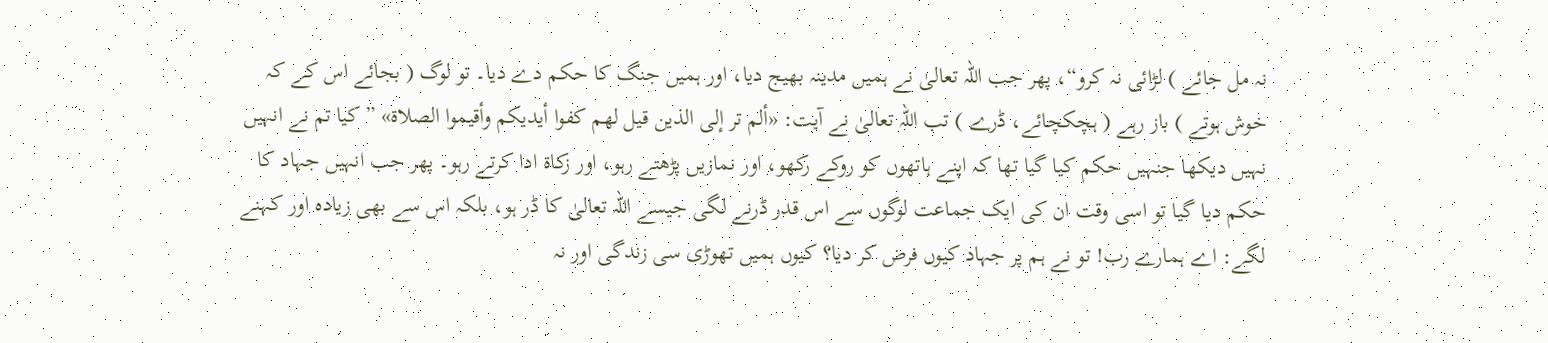نہ مل جائے ) لڑائی نہ کرو“، پھر جب اللہ تعالیٰ نے ہمیں مدینہ بھیج دیا، اور ہمیں جنگ کا حکم دے دیا۔ تو لوگ ( بجائے اس کے کہ خوش ہوتے ) باز رہے ( ہچکچائے، ڈرے ) تب اللہ تعالیٰ نے آیت: «ألم تر إلى الذين قيل لهم كفوا أيديكم وأقيموا الصلاة» ”کیا تم نے انہیں نہیں دیکھا جنہیں حکم کیا گیا تھا کہ اپنے ہاتھوں کو روکے رکھو، اور نمازیں پڑھتے رہو، اور زکاۃ ادا کرتے رہو۔ پھر جب انہیں جہاد کا حکم دیا گیا تو اسی وقت ان کی ایک جماعت لوگوں سے اس قدر ڈرنے لگی جیسے اللہ تعالیٰ کا ڈر ہو، بلکہ اس سے بھی زیادہ اور کہنے لگے: اے ہمارے رب! تو نے ہم پر جہاد کیوں فرض کر دیا؟ کیوں ہمیں تھوڑی سی زندگی اور نہ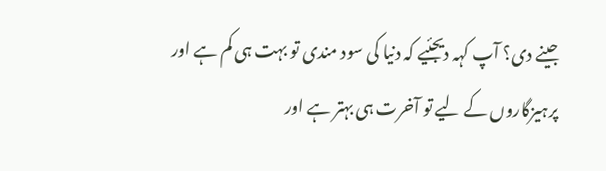جینے دی؟ آپ کہہ دیجئیے کہ دنیا کی سود مندی تو بہت ہی کم ہے اور پرہیزگاروں کے لیے تو آخرت ہی بہتر ہے اور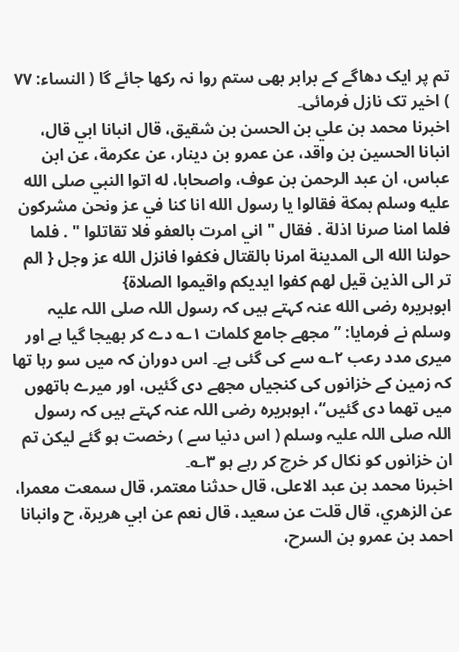تم پر ایک دھاگے کے برابر بھی ستم روا نہ رکھا جائے گا ( النساء: ۷۷ ) اخیر تک نازل فرمائی۔
اخبرنا محمد بن علي بن الحسن بن شقيق، قال انبانا ابي قال، انبانا الحسين بن واقد، عن عمرو بن دينار، عن عكرمة، عن ابن عباس، ان عبد الرحمن بن عوف، واصحابا، له اتوا النبي صلى الله عليه وسلم بمكة فقالوا يا رسول الله انا كنا في عز ونحن مشركون فلما امنا صرنا اذلة . فقال " اني امرت بالعفو فلا تقاتلوا " . فلما حولنا الله الى المدينة امرنا بالقتال فكفوا فانزل الله عز وجل { الم تر الى الذين قيل لهم كفوا ايديكم واقيموا الصلاة}
ابوہریرہ رضی الله عنہ کہتے ہیں کہ رسول اللہ صلی اللہ علیہ وسلم نے فرمایا: ”مجھے جامع کلمات ۱؎ دے کر بھیجا گیا ہے اور میری مدد رعب ۲؎ سے کی گئی ہے۔ اس دوران کہ میں سو رہا تھا کہ زمین کے خزانوں کی کنجیاں مجھے دی گئیں، اور میرے ہاتھوں میں تھما دی گئیں“، ابوہریرہ رضی اللہ عنہ کہتے ہیں کہ رسول اللہ صلی اللہ علیہ وسلم ( اس دنیا سے ) رخصت ہو گئے لیکن تم ان خزانوں کو نکال کر خرچ کر رہے ہو ۳؎۔
اخبرنا محمد بن عبد الاعلى، قال حدثنا معتمر، قال سمعت معمرا، عن الزهري، قال قلت عن سعيد، قال نعم عن ابي هريرة، ح وانبانا احمد بن عمرو بن السرح،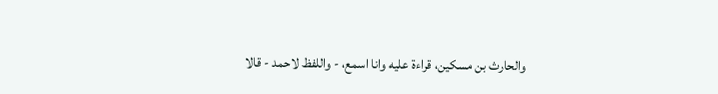والحارث بن مسكين، قراءة عليه وانا اسمع، - واللفظ لاحمد - قالا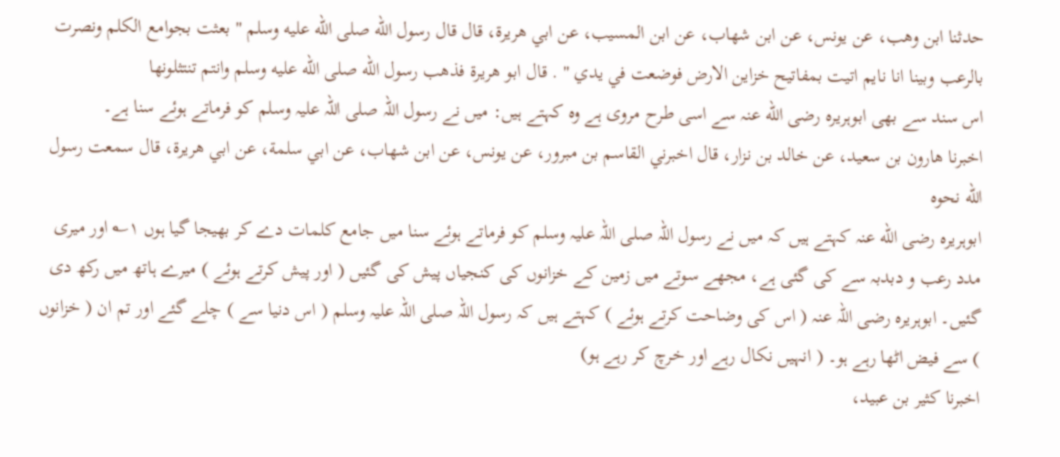حدثنا ابن وهب، عن يونس، عن ابن شهاب، عن ابن المسيب، عن ابي هريرة، قال قال رسول الله صلى الله عليه وسلم " بعثت بجوامع الكلم ونصرت بالرعب وبينا انا نايم اتيت بمفاتيح خزاين الارض فوضعت في يدي " . قال ابو هريرة فذهب رسول الله صلى الله عليه وسلم وانتم تنتثلونها
اس سند سے بھی ابوہریرہ رضی الله عنہ سے اسی طرح مروی ہے وہ کہتے ہیں: میں نے رسول اللہ صلی اللہ علیہ وسلم کو فرماتے ہوئے سنا ہے۔
اخبرنا هارون بن سعيد، عن خالد بن نزار، قال اخبرني القاسم بن مبرور، عن يونس، عن ابن شهاب، عن ابي سلمة، عن ابي هريرة، قال سمعت رسول الله نحوه
ابوہریرہ رضی الله عنہ کہتے ہیں کہ میں نے رسول اللہ صلی اللہ علیہ وسلم کو فرماتے ہوئے سنا میں جامع کلمات دے کر بھیجا گیا ہوں ۱؎ اور میری مدد رعب و دبدبہ سے کی گئی ہے، مجھے سوتے میں زمین کے خزانوں کی کنجیاں پیش کی گئیں ( اور پیش کرتے ہوئے ) میرے ہاتھ میں رکھ دی گئیں۔ ابوہریرہ رضی اللہ عنہ ( اس کی وضاحت کرتے ہوئے ) کہتے ہیں کہ رسول اللہ صلی اللہ علیہ وسلم ( اس دنیا سے ) چلے گئے اور تم ان ( خزانوں ) سے فیض اٹھا رہے ہو۔ ( انہیں نکال رہے اور خرچ کر رہے ہو)
اخبرنا كثير بن عبيد،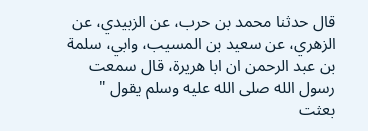قال حدثنا محمد بن حرب، عن الزبيدي، عن الزهري، عن سعيد بن المسيب، وابي، سلمة بن عبد الرحمن ان ابا هريرة، قال سمعت رسول الله صلى الله عليه وسلم يقول " بعثت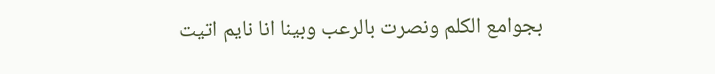بجوامع الكلم ونصرت بالرعب وبينا انا نايم اتيت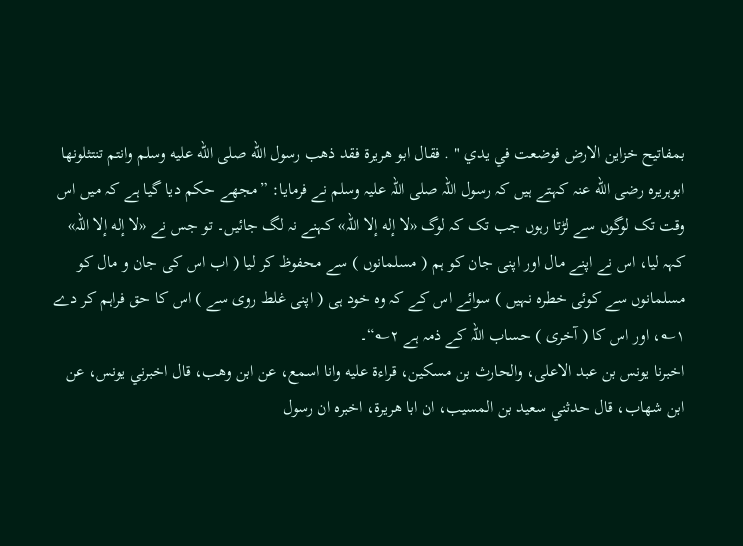بمفاتيح خزاين الارض فوضعت في يدي " . فقال ابو هريرة فقد ذهب رسول الله صلى الله عليه وسلم وانتم تنتثلونها
ابوہریرہ رضی الله عنہ کہتے ہیں کہ رسول اللہ صلی اللہ علیہ وسلم نے فرمایا: ”مجھے حکم دیا گیا ہے کہ میں اس وقت تک لوگوں سے لڑتا رہوں جب تک کہ لوگ «لا إله إلا اللہ» کہنے نہ لگ جائیں۔ تو جس نے «لا إله إلا اللہ» کہہ لیا، اس نے اپنے مال اور اپنی جان کو ہم ( مسلمانوں ) سے محفوظ کر لیا ( اب اس کی جان و مال کو مسلمانوں سے کوئی خطرہ نہیں ) سوائے اس کے کہ وہ خود ہی ( اپنی غلط روی سے ) اس کا حق فراہم کر دے ۱؎، اور اس کا ( آخری ) حساب اللہ کے ذمہ ہے ۲؎“۔
اخبرنا يونس بن عبد الاعلى، والحارث بن مسكين، قراءة عليه وانا اسمع، عن ابن وهب، قال اخبرني يونس، عن ابن شهاب، قال حدثني سعيد بن المسيب، ان ابا هريرة، اخبره ان رسول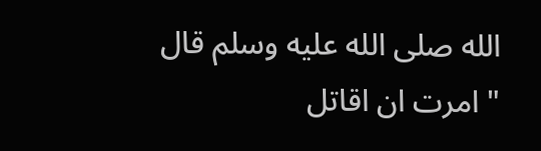الله صلى الله عليه وسلم قال " امرت ان اقاتل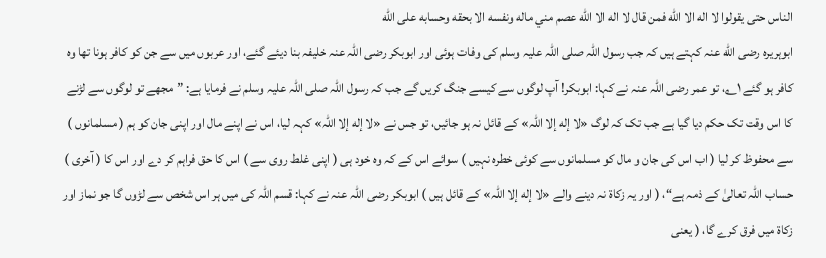الناس حتى يقولوا لا اله الا الله فمن قال لا اله الا الله عصم مني ماله ونفسه الا بحقه وحسابه على الله
ابوہریرہ رضی الله عنہ کہتے ہیں کہ جب رسول اللہ صلی اللہ علیہ وسلم کی وفات ہوئی اور ابوبکر رضی اللہ عنہ خلیفہ بنا دیئے گئے، اور عربوں میں سے جن کو کافر ہونا تھا وہ کافر ہو گئے ۱؎، تو عمر رضی اللہ عنہ نے کہا: ابوبکر! آپ لوگوں سے کیسے جنگ کریں گے جب کہ رسول اللہ صلی اللہ علیہ وسلم نے فرمایا ہے: ”مجھے تو لوگوں سے لڑنے کا اس وقت تک حکم دیا گیا ہے جب تک کہ لوگ «لا إله إلا اللہ» کے قائل نہ ہو جائیں، تو جس نے «لا إله إلا اللہ» کہہ لیا، اس نے اپنے مال اور اپنی جان کو ہم ( مسلمانوں ) سے محفوظ کر لیا ( اب اس کی جان و مال کو مسلمانوں سے کوئی خطرہ نہیں ) سوائے اس کے کہ وہ خود ہی ( اپنی غلط روی سے ) اس کا حق فراہم کر دے اور اس کا ( آخری ) حساب اللہ تعالیٰ کے ذمہ ہے“، ( اور یہ زکاۃ نہ دینے والے «لا إله إلا اللہ» کے قائل ہیں ) ابوبکر رضی اللہ عنہ نے کہا: قسم اللہ کی میں ہر اس شخص سے لڑوں گا جو نماز اور زکاۃ میں فرق کرے گا، ( یعنی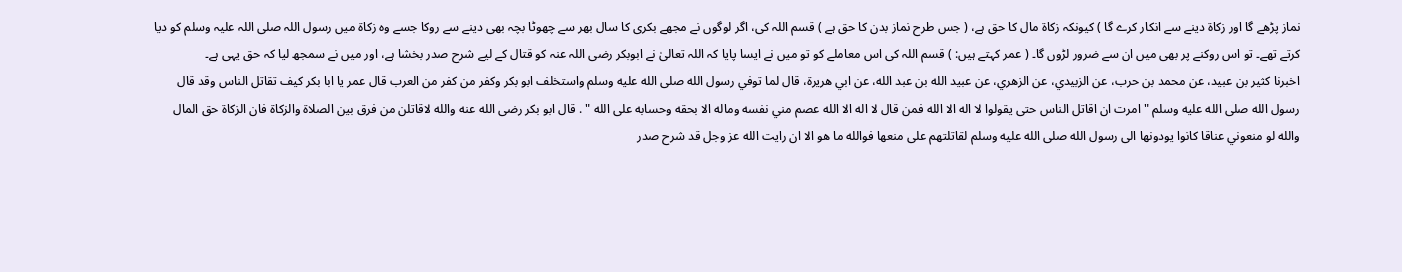نماز پڑھے گا اور زکاۃ دینے سے انکار کرے گا ) کیونکہ زکاۃ مال کا حق ہے، ( جس طرح نماز بدن کا حق ہے ) قسم اللہ کی، اگر لوگوں نے مجھے بکری کا سال بھر سے چھوٹا بچہ بھی دینے سے روکا جسے وہ زکاۃ میں رسول اللہ صلی اللہ علیہ وسلم کو دیا کرتے تھے۔ تو اس روکنے پر بھی میں ان سے ضرور لڑوں گا۔ ( عمر کہتے ہیں: ) قسم اللہ کی اس معاملے کو تو میں نے ایسا پایا کہ اللہ تعالیٰ نے ابوبکر رضی اللہ عنہ کو قتال کے لیے شرح صدر بخشا ہے، اور میں نے سمجھ لیا کہ حق یہی ہے۔
اخبرنا كثير بن عبيد، عن محمد بن حرب، عن الزبيدي، عن الزهري، عن عبيد الله بن عبد الله، عن ابي هريرة، قال لما توفي رسول الله صلى الله عليه وسلم واستخلف ابو بكر وكفر من كفر من العرب قال عمر يا ابا بكر كيف تقاتل الناس وقد قال رسول الله صلى الله عليه وسلم " امرت ان اقاتل الناس حتى يقولوا لا اله الا الله فمن قال لا اله الا الله عصم مني نفسه وماله الا بحقه وحسابه على الله " . قال ابو بكر رضى الله عنه والله لاقاتلن من فرق بين الصلاة والزكاة فان الزكاة حق المال والله لو منعوني عناقا كانوا يودونها الى رسول الله صلى الله عليه وسلم لقاتلتهم على منعها فوالله ما هو الا ان رايت الله عز وجل قد شرح صدر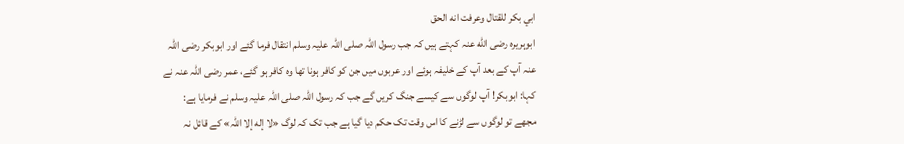ابي بكر للقتال وعرفت انه الحق
ابوہریرہ رضی الله عنہ کہتے ہیں کہ جب رسول اللہ صلی اللہ علیہ وسلم انتقال فرما گئے اور ابوبکر رضی اللہ عنہ آپ کے بعد آپ کے خلیفہ ہوئے اور عربوں میں جن کو کافر ہونا تھا وہ کافر ہو گئے، عمر رضی اللہ عنہ نے کہا: ابوبکر! آپ لوگوں سے کیسے جنگ کریں گے جب کہ رسول اللہ صلی اللہ علیہ وسلم نے فرمایا ہے: مجھے تو لوگوں سے لڑنے کا اس وقت تک حکم دیا گیا ہے جب تک کہ لوگ «لا إله إلا اللہ» کے قائل نہ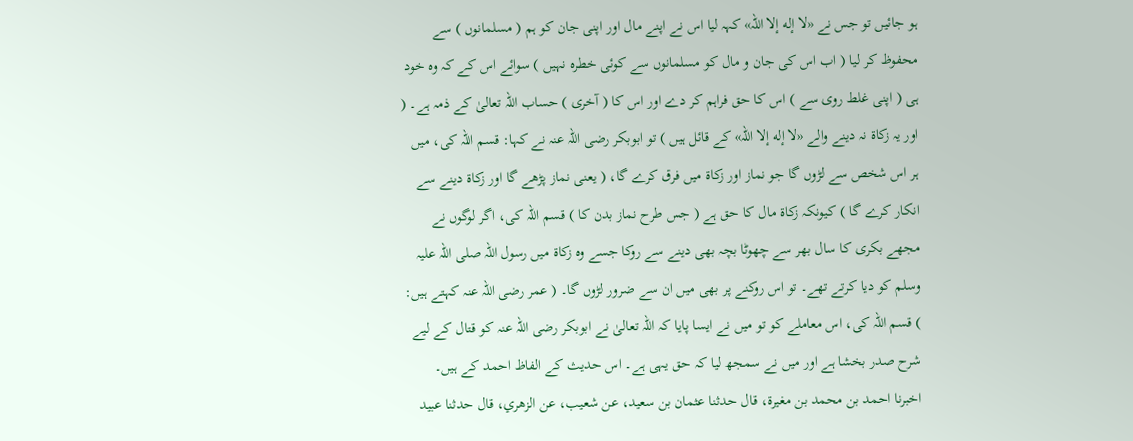ہو جائیں تو جس نے «لا إله إلا اللہ» کہہ لیا اس نے اپنے مال اور اپنی جان کو ہم ( مسلمانوں ) سے محفوظ کر لیا ( اب اس کی جان و مال کو مسلمانوں سے کوئی خطرہ نہیں ) سوائے اس کے کہ وہ خود ہی ( اپنی غلط روی سے ) اس کا حق فراہم کر دے اور اس کا ( آخری ) حساب اللہ تعالیٰ کے ذمہ ہے۔ ( اور یہ زکاۃ نہ دینے والے «لا إله إلا اللہ» کے قائل ہیں ) تو ابوبکر رضی اللہ عنہ نے کہا: قسم اللہ کی، میں ہر اس شخص سے لڑوں گا جو نماز اور زکاۃ میں فرق کرے گا، ( یعنی نماز پڑھے گا اور زکاۃ دینے سے انکار کرے گا ) کیونکہ زکاۃ مال کا حق ہے ( جس طرح نماز بدن کا ) قسم اللہ کی، اگر لوگوں نے مجھے بکری کا سال بھر سے چھوٹا بچہ بھی دینے سے روکا جسے وہ زکاۃ میں رسول اللہ صلی اللہ علیہ وسلم کو دیا کرتے تھے۔ تو اس روکنے پر بھی میں ان سے ضرور لڑوں گا۔ ( عمر رضی اللہ عنہ کہتے ہیں: ) قسم اللہ کی، اس معاملے کو تو میں نے ایسا پایا کہ اللہ تعالیٰ نے ابوبکر رضی اللہ عنہ کو قتال کے لیے شرح صدر بخشا ہے اور میں نے سمجھ لیا کہ حق یہی ہے۔ اس حدیث کے الفاظ احمد کے ہیں۔
اخبرنا احمد بن محمد بن مغيرة، قال حدثنا عثمان بن سعيد، عن شعيب، عن الزهري، قال حدثنا عبيد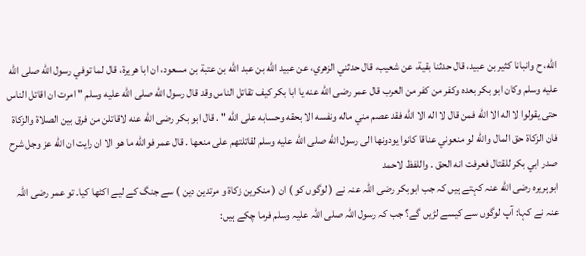الله، ح وانبانا كثير بن عبيد، قال حدثنا بقية، عن شعيب، قال حدثني الزهري، عن عبيد الله بن عبد الله بن عتبة بن مسعود، ان ابا هريرة، قال لما توفي رسول الله صلى الله عليه وسلم وكان ابو بكر بعده وكفر من كفر من العرب قال عمر رضى الله عنه يا ابا بكر كيف تقاتل الناس وقد قال رسول الله صلى الله عليه وسلم " امرت ان اقاتل الناس حتى يقولوا لا اله الا الله فمن قال لا اله الا الله فقد عصم مني ماله ونفسه الا بحقه وحسابه على الله " . قال ابو بكر رضى الله عنه لاقاتلن من فرق بين الصلاة والزكاة فان الزكاة حق المال والله لو منعوني عناقا كانوا يودونها الى رسول الله صلى الله عليه وسلم لقاتلتهم على منعها . قال عمر فوالله ما هو الا ان رايت ان الله عز وجل شرح صدر ابي بكر للقتال فعرفت انه الحق . واللفظ لاحمد
ابوہریرہ رضی الله عنہ کہتے ہیں کہ جب ابوبکر رضی اللہ عنہ نے ( لوگوں کو ) ان ( منکرین زکاۃ و مرتدین دین ) سے جنگ کے لیے اکٹھا کیا۔ تو عمر رضی اللہ عنہ نے کہا: آپ لوگوں سے کیسے لڑیں گے؟ جب کہ رسول اللہ صلی اللہ علیہ وسلم فرما چکے ہیں: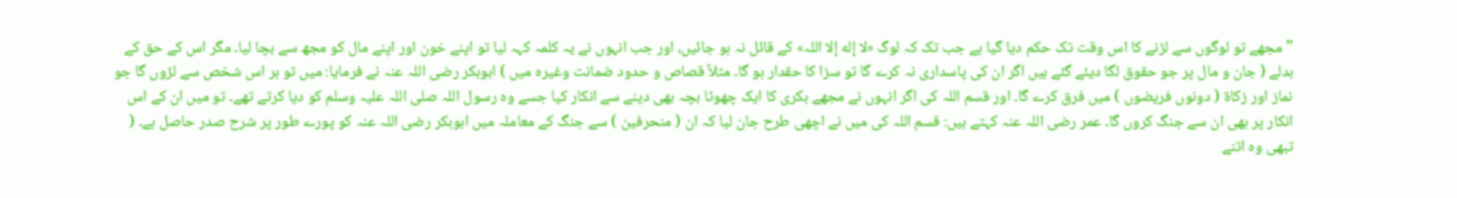”مجھے تو لوگوں سے لڑنے کا اس وقت تک حکم دیا گیا ہے جب تک کہ لوگ «لا إله إلا اللہ» کے قائل نہ ہو جائیں، اور جب انہوں نے یہ کلمہ کہہ لیا تو اپنے خون اور اپنے مال کو مجھ سے بچا لیا۔ مگر اس کے حق کے بدلے ( جان و مال پر جو حقوق لگا دیئے گئے ہیں اگر ان کی پاسداری نہ کرے گا تو سزا کا حقدار ہو گا۔ مثلاً قصاص و حدود ضمانت وغیرہ میں ) ابوبکر رضی اللہ عنہ نے فرمایا: میں تو ہر اس شخص سے لڑوں گا جو نماز اور زکاۃ ( دونوں فریضوں ) میں فرق کرے گا۔ اور قسم اللہ کی اگر انہوں نے مجھے بکری کا ایک چھوٹا بچہ بھی دینے سے انکار کیا جسے وہ رسول اللہ صلی اللہ علیہ وسلم کو دیا کرتے تھے۔ تو میں ان کے اس انکار پر بھی ان سے جنگ کروں گا۔ عمر رضی اللہ عنہ کہتے ہیں: قسم اللہ کی میں نے اچھی طرح جان لیا کہ ان ( منحرفین ) سے جنگ کے معاملہ میں ابوبکر رضی اللہ عنہ کو پورے طور پر شرح صدر حاصل ہے۔ ( تبھی وہ اتنے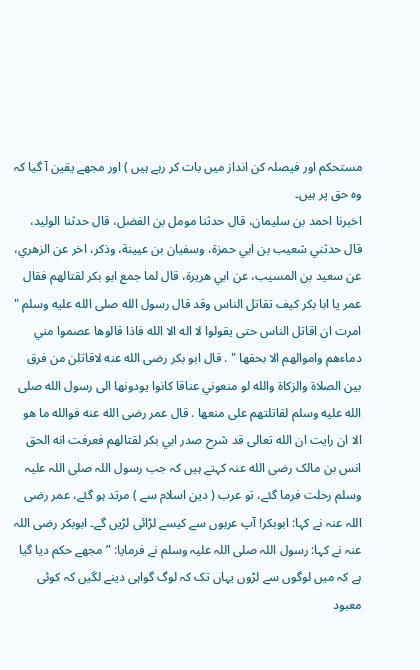مستحکم اور فیصلہ کن انداز میں بات کر رہے ہیں ) اور مجھے یقین آ گیا کہ وہ حق پر ہیں۔
اخبرنا احمد بن سليمان، قال حدثنا مومل بن الفضل، قال حدثنا الوليد، قال حدثني شعيب بن ابي حمزة، وسفيان بن عيينة، وذكر، اخر عن الزهري، عن سعيد بن المسيب، عن ابي هريرة، قال لما جمع ابو بكر لقتالهم فقال عمر يا ابا بكر كيف تقاتل الناس وقد قال رسول الله صلى الله عليه وسلم " امرت ان اقاتل الناس حتى يقولوا لا اله الا الله فاذا قالوها عصموا مني دماءهم واموالهم الا بحقها " . قال ابو بكر رضى الله عنه لاقاتلن من فرق بين الصلاة والزكاة والله لو منعوني عناقا كانوا يودونها الى رسول الله صلى الله عليه وسلم لقاتلتهم على منعها . قال عمر رضى الله عنه فوالله ما هو الا ان رايت ان الله تعالى قد شرح صدر ابي بكر لقتالهم فعرفت انه الحق
انس بن مالک رضی الله عنہ کہتے ہیں کہ جب رسول اللہ صلی اللہ علیہ وسلم رحلت فرما گئے، تو عرب ( دین اسلام سے ) مرتد ہو گئے، عمر رضی اللہ عنہ نے کہا: ابوبکر! آپ عربوں سے کیسے لڑائی لڑیں گے۔ ابوبکر رضی اللہ عنہ نے کہا: رسول اللہ صلی اللہ علیہ وسلم نے فرمایا: ”مجھے حکم دیا گیا ہے کہ میں لوگوں سے لڑوں یہاں تک کہ لوگ گواہی دینے لگیں کہ کوئی معبود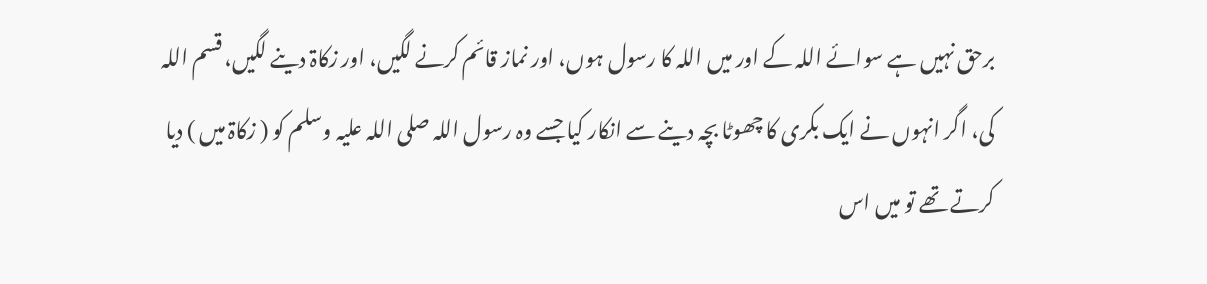برحق نہیں ہے سوائے اللہ کے اور میں اللہ کا رسول ہوں، اور نماز قائم کرنے لگیں، اور زکاۃ دینے لگیں، قسم اللہ کی، اگر انہوں نے ایک بکری کا چھوٹا بچہ دینے سے انکار کیا جسے وہ رسول اللہ صلی اللہ علیہ وسلم کو ( زکاۃ میں ) دیا کرتے تھے تو میں اس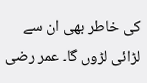کی خاطر بھی ان سے لڑائی لڑوں گا۔ عمر رضی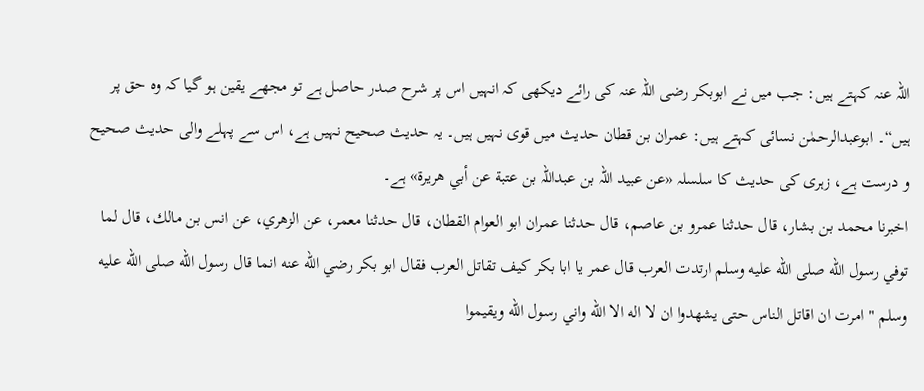اللہ عنہ کہتے ہیں: جب میں نے ابوبکر رضی اللہ عنہ کی رائے دیکھی کہ انہیں اس پر شرح صدر حاصل ہے تو مجھے یقین ہو گیا کہ وہ حق پر ہیں“۔ ابوعبدالرحمٰن نسائی کہتے ہیں: عمران بن قطان حدیث میں قوی نہیں ہیں۔ یہ حدیث صحیح نہیں ہے، اس سے پہلے والی حدیث صحیح و درست ہے، زہری کی حدیث کا سلسلہ «عن عبيد اللہ بن عبداللہ بن عتبة عن أبي هريرة» ہے۔
اخبرنا محمد بن بشار، قال حدثنا عمرو بن عاصم، قال حدثنا عمران ابو العوام القطان، قال حدثنا معمر، عن الزهري، عن انس بن مالك، قال لما توفي رسول الله صلى الله عليه وسلم ارتدت العرب قال عمر يا ابا بكر كيف تقاتل العرب فقال ابو بكر رضي الله عنه انما قال رسول الله صلى الله عليه وسلم " امرت ان اقاتل الناس حتى يشهدوا ان لا اله الا الله واني رسول الله ويقيموا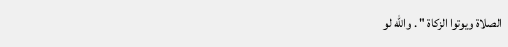الصلاة ويوتوا الزكاة " . والله لو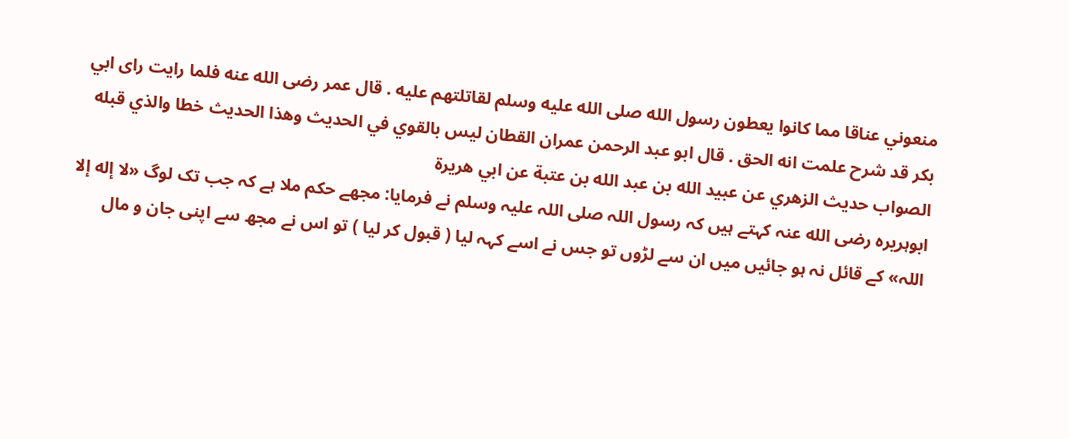منعوني عناقا مما كانوا يعطون رسول الله صلى الله عليه وسلم لقاتلتهم عليه . قال عمر رضى الله عنه فلما رايت راى ابي بكر قد شرح علمت انه الحق . قال ابو عبد الرحمن عمران القطان ليس بالقوي في الحديث وهذا الحديث خطا والذي قبله الصواب حديث الزهري عن عبيد الله بن عبد الله بن عتبة عن ابي هريرة
ابوہریرہ رضی الله عنہ کہتے ہیں کہ رسول اللہ صلی اللہ علیہ وسلم نے فرمایا: مجھے حکم ملا ہے کہ جب تک لوگ «لا إله إلا اللہ» کے قائل نہ ہو جائیں میں ان سے لڑوں تو جس نے اسے کہہ لیا ( قبول کر لیا ) تو اس نے مجھ سے اپنی جان و مال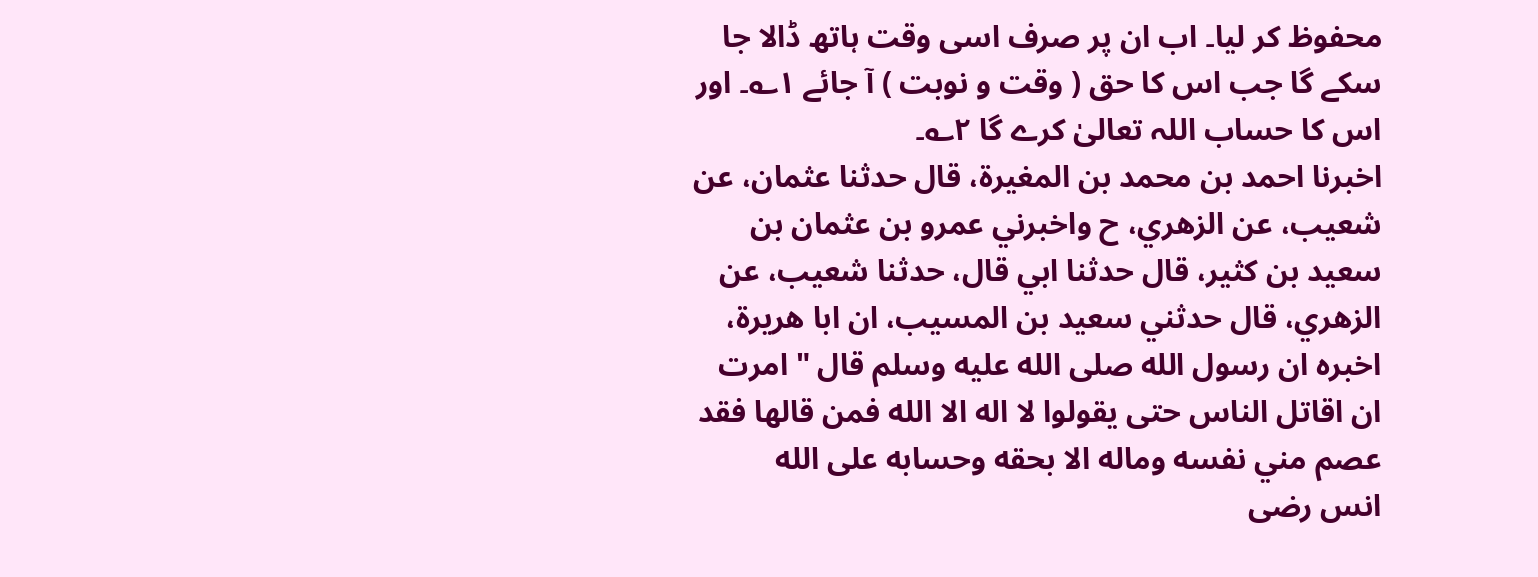محفوظ کر لیا۔ اب ان پر صرف اسی وقت ہاتھ ڈالا جا سکے گا جب اس کا حق ( وقت و نوبت ) آ جائے ۱؎۔ اور اس کا حساب اللہ تعالیٰ کرے گا ۲؎۔
اخبرنا احمد بن محمد بن المغيرة، قال حدثنا عثمان، عن شعيب، عن الزهري، ح واخبرني عمرو بن عثمان بن سعيد بن كثير، قال حدثنا ابي قال، حدثنا شعيب، عن الزهري، قال حدثني سعيد بن المسيب، ان ابا هريرة، اخبره ان رسول الله صلى الله عليه وسلم قال " امرت ان اقاتل الناس حتى يقولوا لا اله الا الله فمن قالها فقد عصم مني نفسه وماله الا بحقه وحسابه على الله
انس رضی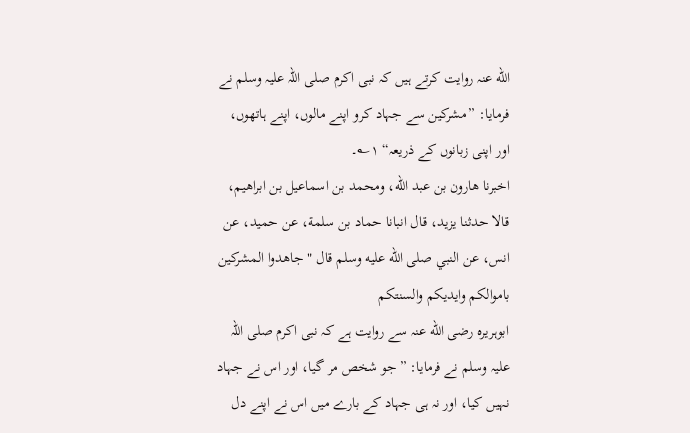الله عنہ روایت کرتے ہیں کہ نبی اکرم صلی اللہ علیہ وسلم نے فرمایا: ”مشرکین سے جہاد کرو اپنے مالوں، اپنے ہاتھوں، اور اپنی زبانوں کے ذریعہ“ ۱؎۔
اخبرنا هارون بن عبد الله، ومحمد بن اسماعيل بن ابراهيم، قالا حدثنا يزيد، قال انبانا حماد بن سلمة، عن حميد، عن انس، عن النبي صلى الله عليه وسلم قال " جاهدوا المشركين باموالكم وايديكم والسنتكم
ابوہریرہ رضی الله عنہ سے روایت ہے کہ نبی اکرم صلی اللہ علیہ وسلم نے فرمایا: ”جو شخص مر گیا، اور اس نے جہاد نہیں کیا، اور نہ ہی جہاد کے بارے میں اس نے اپنے دل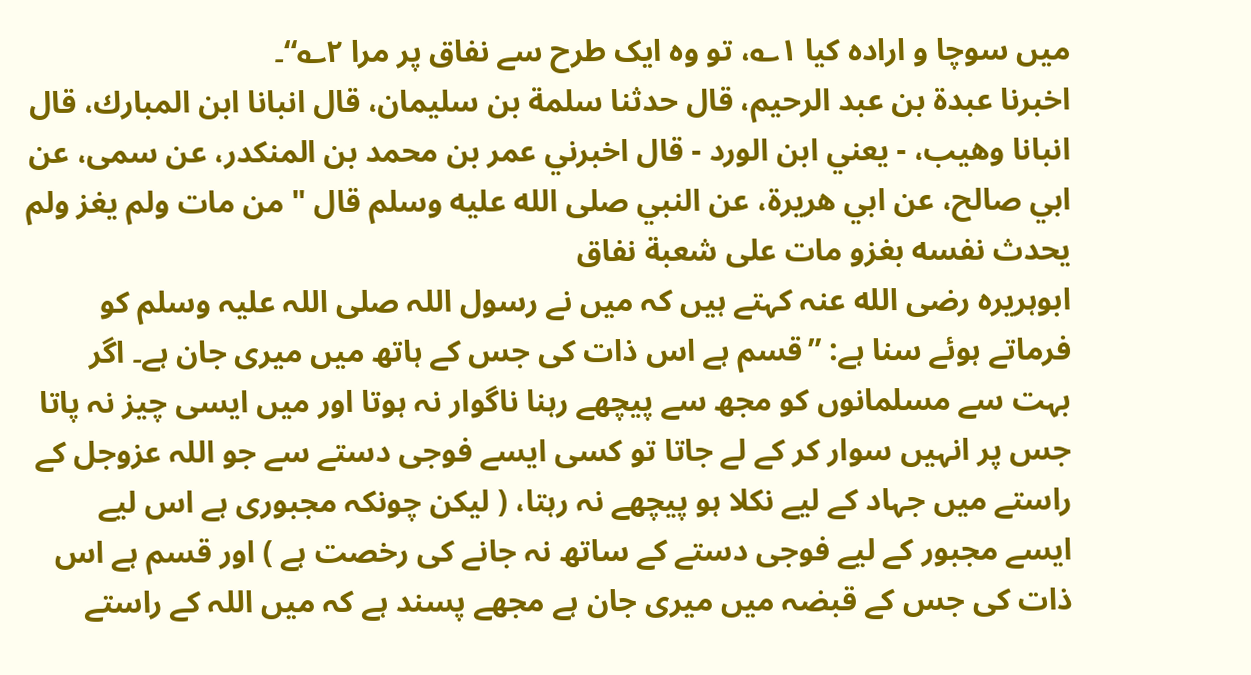میں سوچا و ارادہ کیا ۱؎، تو وہ ایک طرح سے نفاق پر مرا ۲؎“۔
اخبرنا عبدة بن عبد الرحيم، قال حدثنا سلمة بن سليمان، قال انبانا ابن المبارك، قال انبانا وهيب، - يعني ابن الورد - قال اخبرني عمر بن محمد بن المنكدر، عن سمى، عن ابي صالح، عن ابي هريرة، عن النبي صلى الله عليه وسلم قال " من مات ولم يغز ولم يحدث نفسه بغزو مات على شعبة نفاق
ابوہریرہ رضی الله عنہ کہتے ہیں کہ میں نے رسول اللہ صلی اللہ علیہ وسلم کو فرماتے ہوئے سنا ہے: ”قسم ہے اس ذات کی جس کے ہاتھ میں میری جان ہے۔ اگر بہت سے مسلمانوں کو مجھ سے پیچھے رہنا ناگوار نہ ہوتا اور میں ایسی چیز نہ پاتا جس پر انہیں سوار کر کے لے جاتا تو کسی ایسے فوجی دستے سے جو اللہ عزوجل کے راستے میں جہاد کے لیے نکلا ہو پیچھے نہ رہتا، ( لیکن چونکہ مجبوری ہے اس لیے ایسے مجبور کے لیے فوجی دستے کے ساتھ نہ جانے کی رخصت ہے ) اور قسم ہے اس ذات کی جس کے قبضہ میں میری جان ہے مجھے پسند ہے کہ میں اللہ کے راستے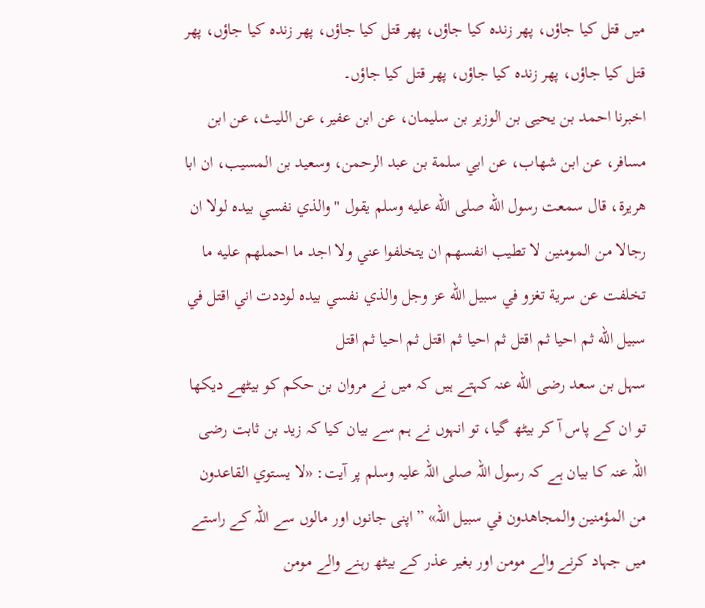میں قتل کیا جاؤں، پھر زندہ کیا جاؤں، پھر قتل کیا جاؤں، پھر زندہ کیا جاؤں، پھر قتل کیا جاؤں، پھر زندہ کیا جاؤں، پھر قتل کیا جاؤں۔
اخبرنا احمد بن يحيى بن الوزير بن سليمان، عن ابن عفير، عن الليث، عن ابن مسافر، عن ابن شهاب، عن ابي سلمة بن عبد الرحمن، وسعيد بن المسيب، ان ابا هريرة، قال سمعت رسول الله صلى الله عليه وسلم يقول " والذي نفسي بيده لولا ان رجالا من المومنين لا تطيب انفسهم ان يتخلفوا عني ولا اجد ما احملهم عليه ما تخلفت عن سرية تغزو في سبيل الله عز وجل والذي نفسي بيده لوددت اني اقتل في سبيل الله ثم احيا ثم اقتل ثم احيا ثم اقتل ثم احيا ثم اقتل
سہل بن سعد رضی الله عنہ کہتے ہیں کہ میں نے مروان بن حکم کو بیٹھے دیکھا تو ان کے پاس آ کر بیٹھ گیا، تو انہوں نے ہم سے بیان کیا کہ زید بن ثابت رضی اللہ عنہ کا بیان ہے کہ رسول اللہ صلی اللہ علیہ وسلم پر آیت: «لا يستوي القاعدون من المؤمنين والمجاهدون في سبيل اللہ» ”اپنی جانوں اور مالوں سے اللہ کے راستے میں جہاد کرنے والے مومن اور بغیر عذر کے بیٹھ رہنے والے مومن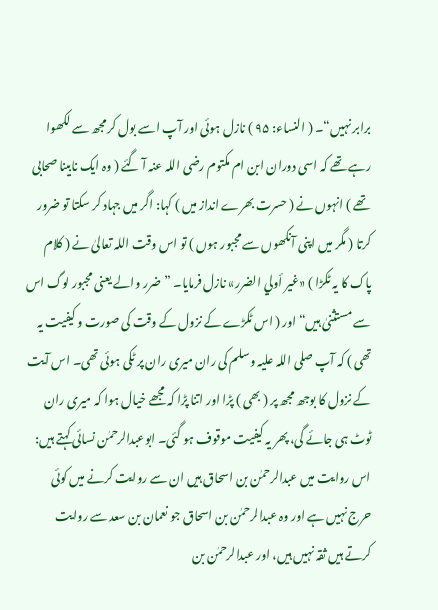برابر نہیں“۔ ( النساء: ۹۵ ) نازل ہوئی اور آپ اسے بول کر مجھ سے لکھوا رہے تھے کہ اسی دوران ابن ام مکتوم رضی اللہ عنہ آ گئے ( وہ ایک نابینا صحابی تھے ) انہوں نے ( حسرت بھرے انداز میں ) کہا: اگر میں جہاد کر سکتا تو ضرور کرتا ( مگر میں اپنی آنکھوں سے مجبور ہوں ) تو اس وقت اللہ تعالیٰ نے ( کلام پاک کا یہ ٹکڑا ) «غير أولي الضرر» نازل فرمایا۔ ”ضرر والے یعنی مجبور لوگ اس سے مستثنیٰ ہیں“ اور ( اس ٹکڑے کے نزول کے وقت کی صورت و کیفیت یہ تھی ) کہ آپ صلی اللہ علیہ وسلم کی ران میری ران پر ٹکی ہوئی تھی۔ اس آیت کے نزول کا بوجھ مجھ پر ( بھی ) پڑا اور اتنا پڑا کہ مجھے خیال ہوا کہ میری ران ٹوٹ ہی جائے گی، پھر یہ کیفیت موقوف ہو گئی۔ ابوعبدالرحمٰن نسائی کہتے ہیں: اس روایت میں عبدالرحمٰن بن اسحاق ہیں ان سے روایت کرنے میں کوئی حرج نہیں ہے اور وہ عبدالرحمٰن بن اسحاق جو نعمان بن سعد سے روایت کرتے ہیں ثقہ نہیں ہیں، اور عبدالرحمٰن بن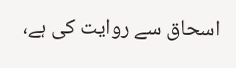اسحاق سے روایت کی ہے،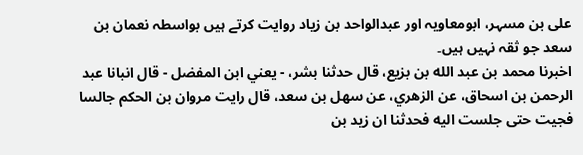علی بن مسہر، ابومعاویہ اور عبدالواحد بن زیاد روایت کرتے ہیں بواسطہ نعمان بن سعد جو ثقہ نہیں ہیں۔
اخبرنا محمد بن عبد الله بن بزيع، قال حدثنا بشر، - يعني ابن المفضل - قال انبانا عبد الرحمن بن اسحاق، عن الزهري، عن سهل بن سعد، قال رايت مروان بن الحكم جالسا فجيت حتى جلست اليه فحدثنا ان زيد بن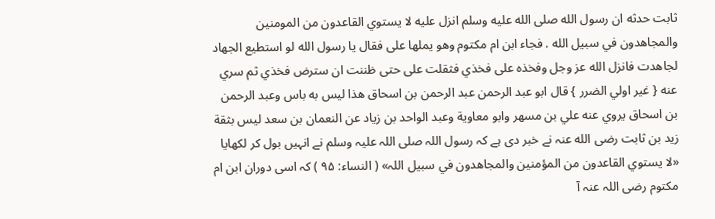ثابت حدثه ان رسول الله صلى الله عليه وسلم انزل عليه لا يستوي القاعدون من المومنين والمجاهدون في سبيل الله . فجاء ابن ام مكتوم وهو يملها على فقال يا رسول الله لو استطيع الجهاد لجاهدت فانزل الله عز وجل وفخذه على فخذي فثقلت على حتى ظننت ان سترض فخذي ثم سري عنه { غير اولي الضرر } قال ابو عبد الرحمن عبد الرحمن بن اسحاق هذا ليس به باس وعبد الرحمن بن اسحاق يروي عنه علي بن مسهر وابو معاوية وعبد الواحد بن زياد عن النعمان بن سعد ليس بثقة
زید بن ثابت رضی الله عنہ نے خبر دی ہے کہ رسول اللہ صلی اللہ علیہ وسلم نے انہیں بول کر لکھایا «لا يستوي القاعدون من المؤمنين والمجاهدون في سبيل اللہ» ( النساء: ۹۵ ) کہ اسی دوران ابن ام مکتوم رضی اللہ عنہ آ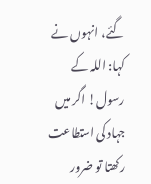گئے، انہوں نے کہا: اللہ کے رسول! اگر میں جہاد کی استطاعت رکھتا تو ضرور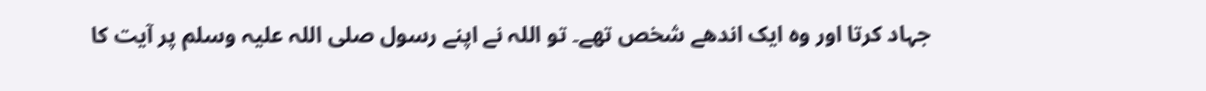جہاد کرتا اور وہ ایک اندھے شخص تھے۔ تو اللہ نے اپنے رسول صلی اللہ علیہ وسلم پر آیت کا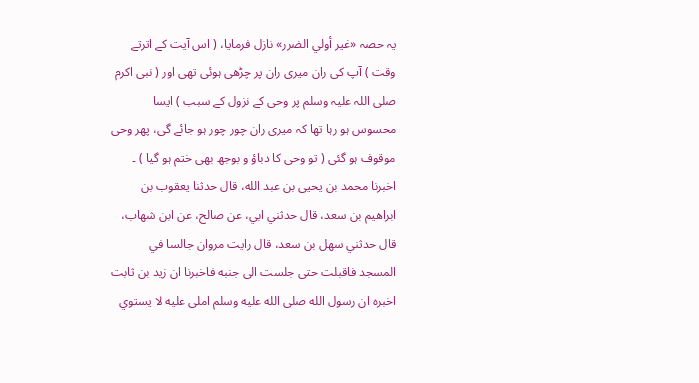یہ حصہ «غير أولي الضرر» نازل فرمایا، ( اس آیت کے اترتے وقت ) آپ کی ران میری ران پر چڑھی ہوئی تھی اور ( نبی اکرم صلی اللہ علیہ وسلم پر وحی کے نزول کے سبب ) ایسا محسوس ہو رہا تھا کہ میری ران چور چور ہو جائے گی، پھر وحی موقوف ہو گئی ( تو وحی کا دباؤ و بوجھ بھی ختم ہو گیا ) ۔
اخبرنا محمد بن يحيى بن عبد الله، قال حدثنا يعقوب بن ابراهيم بن سعد، قال حدثني ابي، عن صالح، عن ابن شهاب، قال حدثني سهل بن سعد، قال رايت مروان جالسا في المسجد فاقبلت حتى جلست الى جنبه فاخبرنا ان زيد بن ثابت اخبره ان رسول الله صلى الله عليه وسلم املى عليه لا يستوي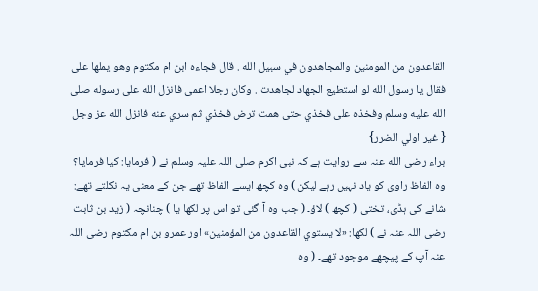القاعدون من المومنين والمجاهدون في سبيل الله . قال فجاءه ابن ام مكتوم وهو يملها على فقال يا رسول الله لو استطيع الجهاد لجاهدت . وكان رجلا اعمى فانزل الله على رسوله صلى الله عليه وسلم وفخذه على فخذي حتى همت ترض فخذي ثم سري عنه فانزل الله عز وجل { غير اولي الضرر}
براء رضی الله عنہ سے روایت ہے کہ نبی اکرم صلی اللہ علیہ وسلم نے ( فرمایا: کیا فرمایا؟ وہ الفاظ راوی کو یاد نہیں رہے لیکن ) وہ کچھ ایسے الفاظ تھے جن کے معنی یہ نکلتے تھے: شانے کی ہڈی، تختی ( کچھ ) لاؤ۔ ( جب وہ آ گئی تو اس پر لکھا یا ) چنانچہ ( زید بن ثابت رضی اللہ عنہ نے ) لکھا: «لا يستوي القاعدون من المؤمنين» اور عمرو بن ام مکتوم رضی اللہ عنہ آپ کے پیچھے موجود تھے۔ ( وہ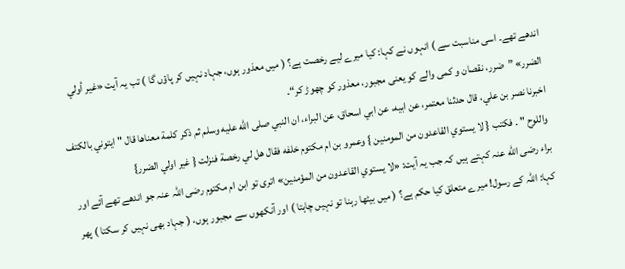اندھے تھے۔ اسی مناسبت سے ) انہوں نے کہا: کیا میرے لیے رخصت ہے؟ ( میں معذور ہوں، جہاد نہیں کر پاؤں گا ) تب یہ آیت «غير أولي الضرر» ”ضرر، نقصان و کمی والے کو یعنی مجبور، معذور کو چھوڑ کر“۔
اخبرنا نصر بن علي، قال حدثنا معتمر، عن ابيه، عن ابي اسحاق، عن البراء، ان النبي صلى الله عليه وسلم ثم ذكر كلمة معناها قال " ايتوني بالكتف واللوح " . فكتب { لا يستوي القاعدون من المومنين } وعمرو بن ام مكتوم خلفه فقال هل لي رخصة فنزلت { غير اولي الضرر}
براء رضی الله عنہ کہتے ہیں کہ جب یہ آیت: «لا يستوي القاعدون من المؤمنين» اتری تو ابن ام مکتوم رضی اللہ عنہ جو اندھے تھے آئے اور کہا: اللہ کے رسول! میرے متعلق کیا حکم ہے؟ ( میں بیٹھا رہنا تو نہیں چاہتا ) اور آنکھوں سے مجبور ہوں، ( جہاد بھی نہیں کر سکتا ) پھر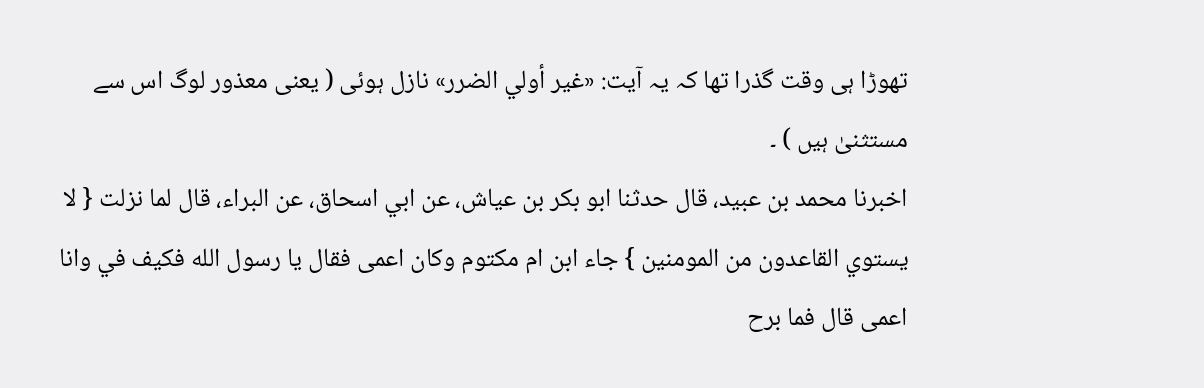تھوڑا ہی وقت گذرا تھا کہ یہ آیت: «غير أولي الضرر» نازل ہوئی ( یعنی معذور لوگ اس سے مستثنیٰ ہیں ) ۔
اخبرنا محمد بن عبيد، قال حدثنا ابو بكر بن عياش، عن ابي اسحاق، عن البراء، قال لما نزلت { لا يستوي القاعدون من المومنين } جاء ابن ام مكتوم وكان اعمى فقال يا رسول الله فكيف في وانا اعمى قال فما برح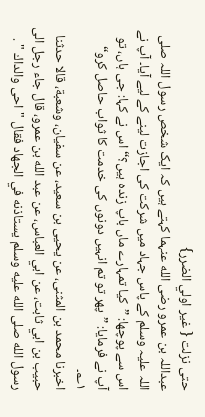حتى نزلت { غير اولي الضرر}
عبداللہ بن عمرو رضی الله عنہما کہتے ہیں کہ ایک شخص رسول اللہ صلی اللہ علیہ وسلم کے پاس جہاد میں شرکت کی اجازت لینے کے لیے آیا۔ آپ نے اس سے پوچھا: ”کیا تمہارے ماں باپ زندہ ہیں؟“ اس نے کہا: جی ہاں، تو آپ نے فرمایا: ”پھر تو تم انہیں دونوں کی خدمت کا ثواب حاصل کرو“ ۱؎۔
اخبرنا محمد بن المثنى، عن يحيى بن سعيد، عن سفيان، وشعبة، قالا حدثنا حبيب بن ابي ثابت، عن ابي العباس، عن عبد الله بن عمرو، قال جاء رجل الى رسول الله صلى الله عليه وسلم يستاذنه في الجهاد فقال " احى والداك " .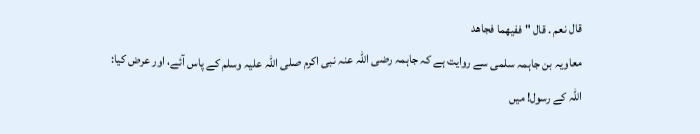قال نعم . قال " ففيهما فجاهد
معاویہ بن جاہمہ سلمی سے روایت ہے کہ جاہمہ رضی اللہ عنہ نبی اکرم صلی اللہ علیہ وسلم کے پاس آئے، اور عرض کیا: اللہ کے رسول! میں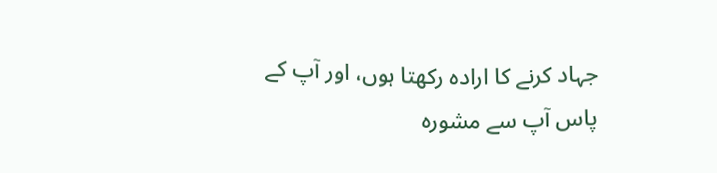جہاد کرنے کا ارادہ رکھتا ہوں، اور آپ کے پاس آپ سے مشورہ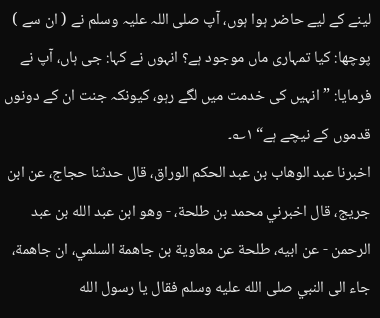لینے کے لیے حاضر ہوا ہوں، آپ صلی اللہ علیہ وسلم نے ( ان سے ) پوچھا: کیا تمہاری ماں موجود ہے؟ انہوں نے کہا: جی ہاں، آپ نے فرمایا: ”انہیں کی خدمت میں لگے رہو، کیونکہ جنت ان کے دونوں قدموں کے نیچے ہے“ ۱؎۔
اخبرنا عبد الوهاب بن عبد الحكم الوراق، قال حدثنا حجاج، عن ابن جريج، قال اخبرني محمد بن طلحة، - وهو ابن عبد الله بن عبد الرحمن - عن ابيه، طلحة عن معاوية بن جاهمة السلمي، ان جاهمة، جاء الى النبي صلى الله عليه وسلم فقال يا رسول الله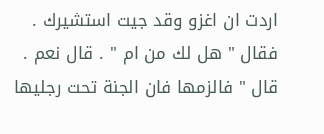اردت ان اغزو وقد جيت استشيرك . فقال " هل لك من ام " . قال نعم . قال " فالزمها فان الجنة تحت رجليها